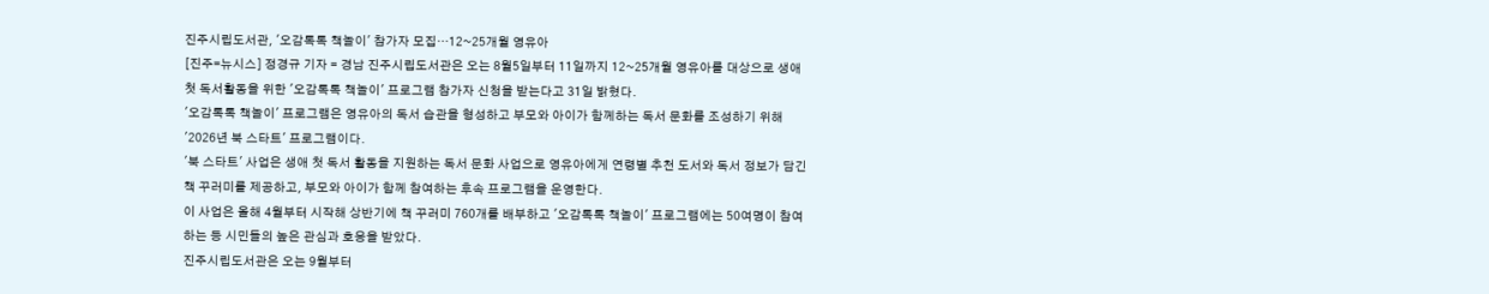진주시립도서관, '오감톡톡 책놀이' 참가자 모집…12~25개월 영유아
[진주=뉴시스] 정경규 기자 = 경남 진주시립도서관은 오는 8월5일부터 11일까지 12~25개월 영유아를 대상으로 생애 첫 독서활동을 위한 '오감톡톡 책놀이' 프로그램 참가자 신청을 받는다고 31일 밝혔다.
'오감톡톡 책놀이' 프로그램은 영유아의 독서 습관을 형성하고 부모와 아이가 함께하는 독서 문화를 조성하기 위해 '2026년 북 스타트' 프로그램이다.
'북 스타트' 사업은 생애 첫 독서 활동을 지원하는 독서 문화 사업으로 영유아에게 연령별 추천 도서와 독서 정보가 담긴 책 꾸러미를 제공하고, 부모와 아이가 함께 참여하는 후속 프로그램을 운영한다.
이 사업은 올해 4월부터 시작해 상반기에 책 꾸러미 760개를 배부하고 '오감톡톡 책놀이' 프로그램에는 50여명이 참여하는 등 시민들의 높은 관심과 호응을 받았다.
진주시립도서관은 오는 9월부터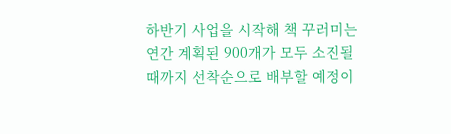하반기 사업을 시작해 책 꾸러미는 연간 계획된 900개가 모두 소진될 때까지 선착순으로 배부할 예정이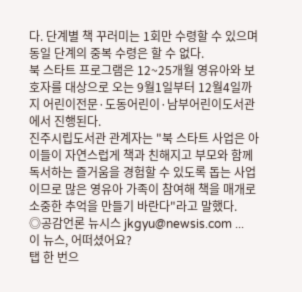다. 단계별 책 꾸러미는 1회만 수령할 수 있으며 동일 단계의 중복 수령은 할 수 없다.
북 스타트 프로그램은 12~25개월 영유아와 보호자를 대상으로 오는 9월1일부터 12월4일까지 어린이전문·도동어린이·남부어린이도서관에서 진행된다.
진주시립도서관 관계자는 "북 스타트 사업은 아이들이 자연스럽게 책과 친해지고 부모와 함께 독서하는 즐거움을 경험할 수 있도록 돕는 사업이므로 많은 영유아 가족이 참여해 책을 매개로 소중한 추억을 만들기 바란다"라고 말했다.
◎공감언론 뉴시스 jkgyu@newsis.com ...
이 뉴스, 어떠셨어요?
탭 한 번으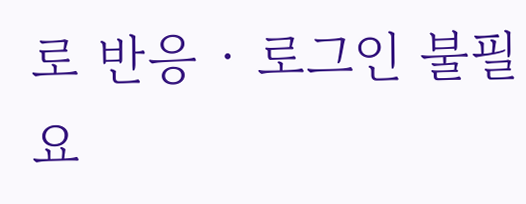로 반응 · 로그인 불필요